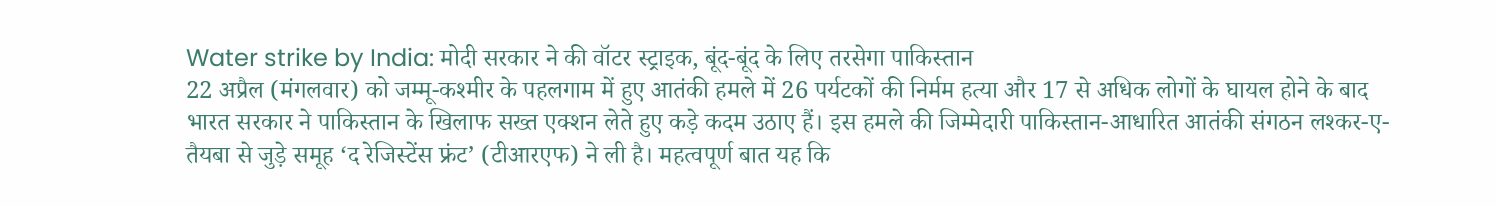Water strike by India: मोदी सरकार ने की वॉटर स्ट्राइक, बूंद-बूंद के लिए तरसेगा पाकिस्तान
22 अप्रैल (मंगलवार) को जम्मू-कश्मीर के पहलगाम में हुए आतंकी हमले में 26 पर्यटकों की निर्मम हत्या और 17 से अधिक लोगों के घायल होने के बाद भारत सरकार ने पाकिस्तान के खिलाफ सख्त एक्शन लेते हुए कड़े कदम उठाए हैं। इस हमले की जिम्मेदारी पाकिस्तान-आधारित आतंकी संगठन लश्कर-ए-तैयबा से जुड़े समूह ‘द रेजिस्टेंस फ्रंट’ (टीआरएफ) ने ली है। महत्वपूर्ण बात यह कि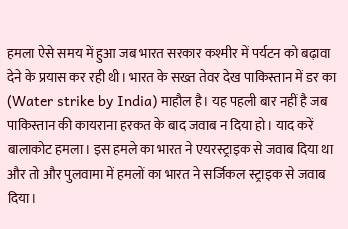हमला ऐसे समय में हुआ जब भारत सरकार कश्मीर में पर्यटन को बढ़ावा देने के प्रयास कर रही थी। भारत के सख्त तेवर देख पाकिस्तान में डर का (Water strike by India) माहौल है। यह पहली बार नहीं है जब पाकिस्तान की कायराना हरकत के बाद जवाब न दिया हो। याद करें बालाकोट हमला। इस हमले का भारत ने एयरस्ट्राइक से जवाब दिया था और तो और पुलवामा में हमलों का भारत ने सर्जिकल स्ट्राइक से जवाब दिया।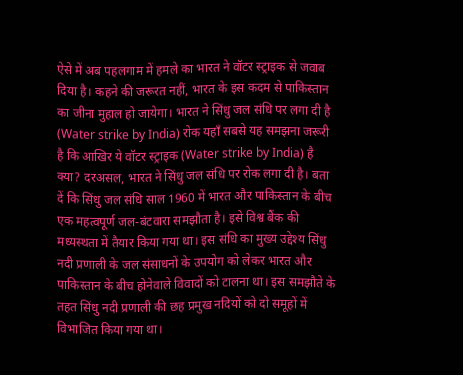ऐसे में अब पहलगाम में हमले का भारत ने वॉटर स्ट्राइक से जवाब दिया है। कहने की जरूरत नहीं, भारत के इस कदम से पाकिस्तान का जीना मुहाल हो जायेगा। भारत ने सिंधु जल संधि पर लगा दी है (Water strike by India) रोक यहाँ सबसे यह समझना जरूरी है कि आखिर ये वॉटर स्ट्राइक (Water strike by India) है क्या? दरअसल, भारत ने सिंधु जल संधि पर रोक लगा दी है। बता दें कि सिंधु जल संधि साल 1960 में भारत और पाकिस्तान के बीच एक महत्वपूर्ण जल-बंटवारा समझौता है। इसे विश्व बैंक की मध्यस्थता में तैयार किया गया था। इस संधि का मुख्य उद्देश्य सिंधु नदी प्रणाली के जल संसाधनों के उपयोग को लेकर भारत और पाकिस्तान के बीच होनेवाले विवादों को टालना था। इस समझौते के तहत सिंधु नदी प्रणाली की छह प्रमुख नदियों को दो समूहों में विभाजित किया गया था।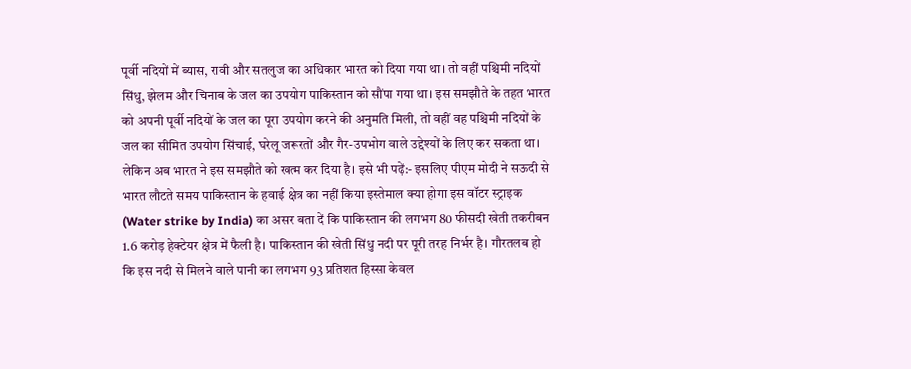पूर्वी नदियों में ब्यास, रावी और सतलुज का अधिकार भारत को दिया गया था। तो वहीं पश्चिमी नदियों सिंधु, झेलम और चिनाब के जल का उपयोग पाकिस्तान को सौंपा गया था। इस समझौते के तहत भारत को अपनी पूर्वी नदियों के जल का पूरा उपयोग करने की अनुमति मिली, तो वहीं वह पश्चिमी नदियों के जल का सीमित उपयोग सिंचाई, घरेलू जरूरतों और गैर-उपभोग वाले उद्देश्यों के लिए कर सकता था। लेकिन अब भारत ने इस समझौते को खत्म कर दिया है। इसे भी पढ़ें:- इसलिए पीएम मोदी ने सऊदी से भारत लौटते समय पाकिस्तान के हवाई क्षेत्र का नहीं किया इस्तेमाल क्या होगा इस वॉटर स्ट्राइक (Water strike by India) का असर बता दें कि पाकिस्तान की लगभग 80 फीसदी खेती तकरीबन 1.6 करोड़ हेक्टेयर क्षेत्र में फैली है। पाकिस्तान की खेती सिंधु नदी पर पूरी तरह निर्भर है। गौरतलब हो कि इस नदी से मिलने वाले पानी का लगभग 93 प्रतिशत हिस्सा केवल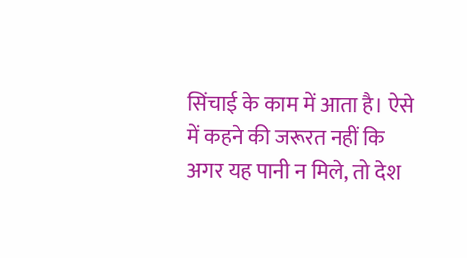सिंचाई के काम में आता है। ऐसे में कहने की जरूरत नहीं कि अगर यह पानी न मिले, तो देश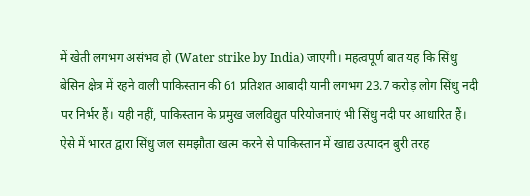में खेती लगभग असंभव हो (Water strike by India) जाएगी। महत्वपूर्ण बात यह कि सिंधु बेसिन क्षेत्र में रहने वाली पाकिस्तान की 61 प्रतिशत आबादी यानी लगभग 23.7 करोड़ लोग सिंधु नदी पर निर्भर हैं। यही नहीं, पाकिस्तान के प्रमुख जलविद्युत परियोजनाएं भी सिंधु नदी पर आधारित हैं। ऐसे में भारत द्वारा सिंधु जल समझौता खत्म करने से पाकिस्तान में खाद्य उत्पादन बुरी तरह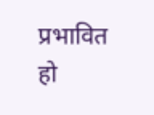प्रभावित हो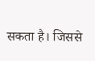सकता है। जिससे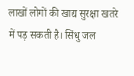लाखों लोगों की खाद्य सुरक्षा खतरे में पड़ सकती है। सिंधु जल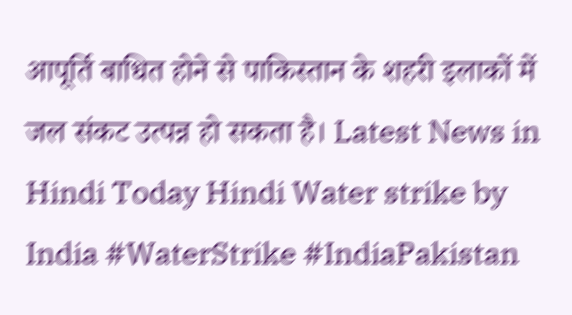आपूर्ति बाधित होने से पाकिस्तान के शहरी इलाकों में जल संकट उत्पन्न हो सकता है। Latest News in Hindi Today Hindi Water strike by India #WaterStrike #IndiaPakistan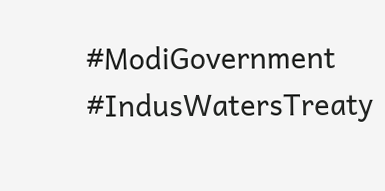#ModiGovernment #IndusWatersTreaty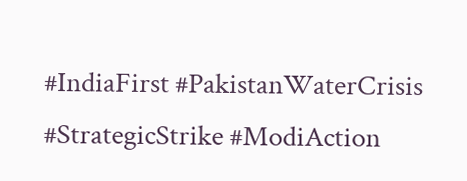#IndiaFirst #PakistanWaterCrisis #StrategicStrike #ModiAction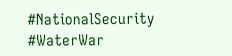#NationalSecurity #WaterWar